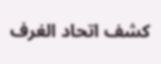كشف اتحاد الغرف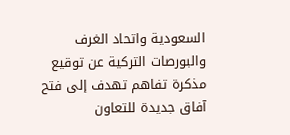السعودية واتحاد الغرف والبورصات التركية عن توقيع مذكرة تفاهم تهدف إلى فتح آفاق جديدة للتعاون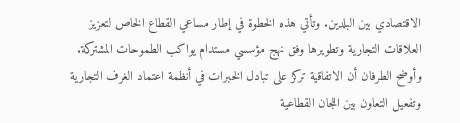الاقتصادي بين البلدين. وتأتي هذه الخطوة في إطار مساعي القطاع الخاص لتعزيز العلاقات التجارية وتطويرها وفق نهج مؤسسي مستدام يواكب الطموحات المشتركة.
وأوضح الطرفان أن الاتفاقية تركز على تبادل الخبرات في أنظمة اعتماد الغرف التجارية وتفعيل التعاون بين اللجان القطاعية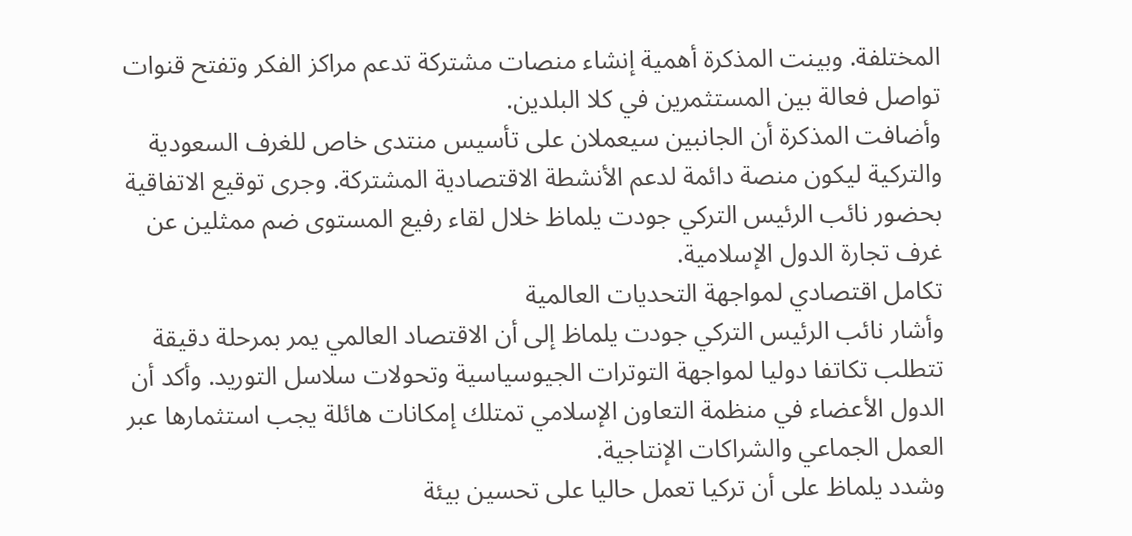المختلفة. وبينت المذكرة أهمية إنشاء منصات مشتركة تدعم مراكز الفكر وتفتح قنوات تواصل فعالة بين المستثمرين في كلا البلدين.
وأضافت المذكرة أن الجانبين سيعملان على تأسيس منتدى خاص للغرف السعودية والتركية ليكون منصة دائمة لدعم الأنشطة الاقتصادية المشتركة. وجرى توقيع الاتفاقية بحضور نائب الرئيس التركي جودت يلماظ خلال لقاء رفيع المستوى ضم ممثلين عن غرف تجارة الدول الإسلامية.
تكامل اقتصادي لمواجهة التحديات العالمية
وأشار نائب الرئيس التركي جودت يلماظ إلى أن الاقتصاد العالمي يمر بمرحلة دقيقة تتطلب تكاتفا دوليا لمواجهة التوترات الجيوسياسية وتحولات سلاسل التوريد. وأكد أن الدول الأعضاء في منظمة التعاون الإسلامي تمتلك إمكانات هائلة يجب استثمارها عبر العمل الجماعي والشراكات الإنتاجية.
وشدد يلماظ على أن تركيا تعمل حاليا على تحسين بيئة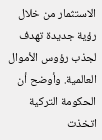الاستثمار من خلال رؤية جديدة تهدف لجذب رؤوس الأموال العالمية. وأوضح أن الحكومة التركية اتخذت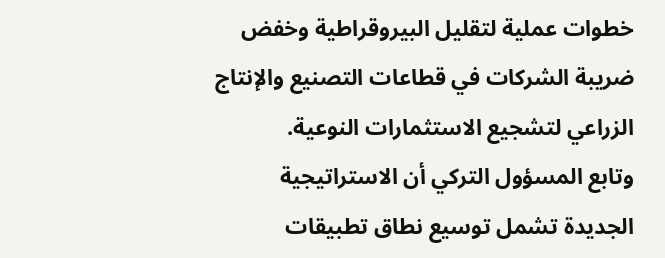خطوات عملية لتقليل البيروقراطية وخفض ضريبة الشركات في قطاعات التصنيع والإنتاج الزراعي لتشجيع الاستثمارات النوعية.
وتابع المسؤول التركي أن الاستراتيجية الجديدة تشمل توسيع نطاق تطبيقات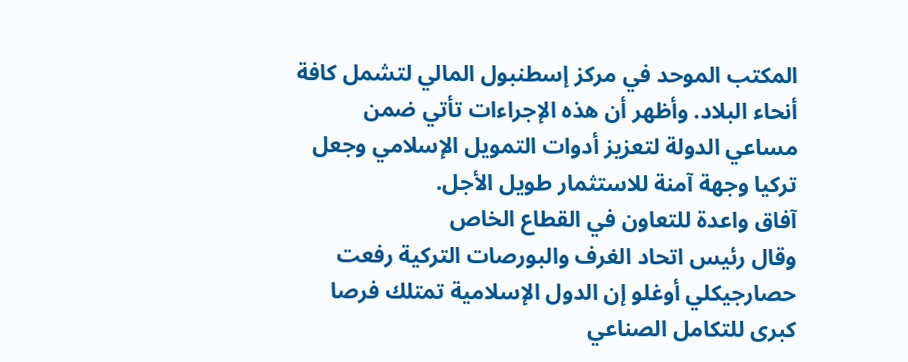المكتب الموحد في مركز إسطنبول المالي لتشمل كافة أنحاء البلاد. وأظهر أن هذه الإجراءات تأتي ضمن مساعي الدولة لتعزيز أدوات التمويل الإسلامي وجعل تركيا وجهة آمنة للاستثمار طويل الأجل.
آفاق واعدة للتعاون في القطاع الخاص
وقال رئيس اتحاد الغرف والبورصات التركية رفعت حصارجيكلي أوغلو إن الدول الإسلامية تمتلك فرصا كبرى للتكامل الصناعي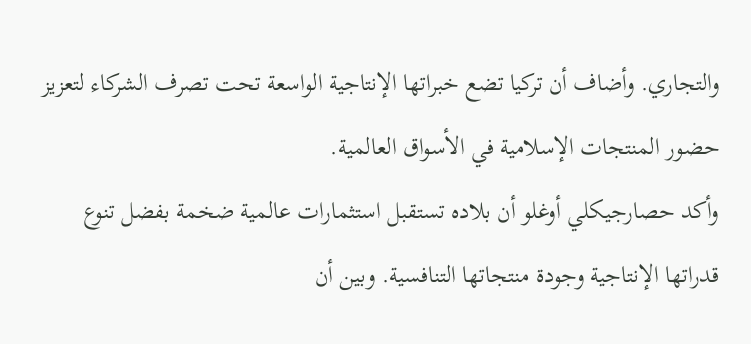والتجاري. وأضاف أن تركيا تضع خبراتها الإنتاجية الواسعة تحت تصرف الشركاء لتعزيز حضور المنتجات الإسلامية في الأسواق العالمية.
وأكد حصارجيكلي أوغلو أن بلاده تستقبل استثمارات عالمية ضخمة بفضل تنوع قدراتها الإنتاجية وجودة منتجاتها التنافسية. وبين أن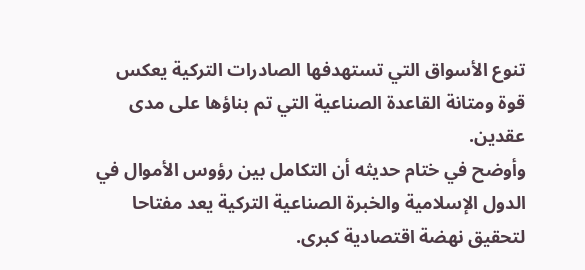تنوع الأسواق التي تستهدفها الصادرات التركية يعكس قوة ومتانة القاعدة الصناعية التي تم بناؤها على مدى عقدين.
وأوضح في ختام حديثه أن التكامل بين رؤوس الأموال في الدول الإسلامية والخبرة الصناعية التركية يعد مفتاحا لتحقيق نهضة اقتصادية كبرى.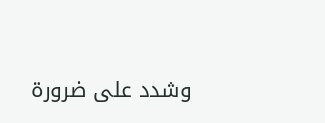وشدد على ضرورة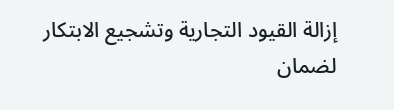إزالة القيود التجارية وتشجيع الابتكار لضمان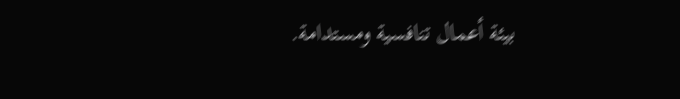بيئة أعمال تنافسية ومستدامة.